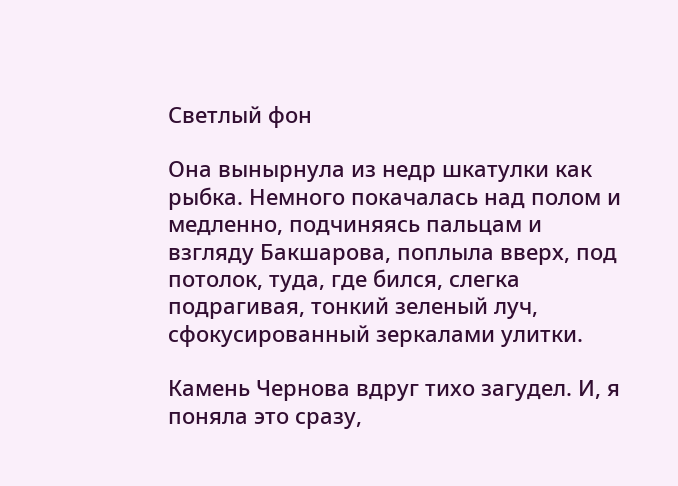Светлый фон

Она вынырнула из недр шкатулки как рыбка. Немного покачалась над полом и медленно, подчиняясь пальцам и взгляду Бакшарова, поплыла вверх, под потолок, туда, где бился, слегка подрагивая, тонкий зеленый луч, сфокусированный зеркалами улитки.

Камень Чернова вдруг тихо загудел. И, я поняла это сразу,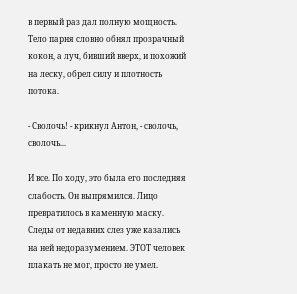в первый раз дал полную мощность. Тело парня словно обнял прозрачный кокон, а луч, бивший вверх, и похожий на леску, обрел силу и плотность потока.

- Сволочь! - крикнул Антон, - сволочь, сволочь...

И все. По ходу, это была его последняя слабость. Он выпрямился. Лицо превратилось в каменную маску. Следы от недавних слез уже казались на ней недоразумением. ЭТОТ человек плакать не мог, просто не умел.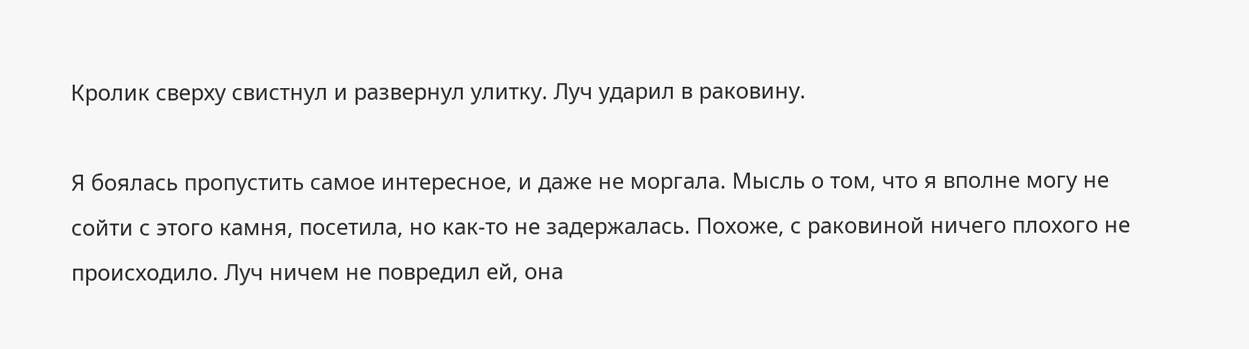Кролик сверху свистнул и развернул улитку. Луч ударил в раковину.

Я боялась пропустить самое интересное, и даже не моргала. Мысль о том, что я вполне могу не сойти с этого камня, посетила, но как-то не задержалась. Похоже, с раковиной ничего плохого не происходило. Луч ничем не повредил ей, она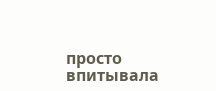просто впитывала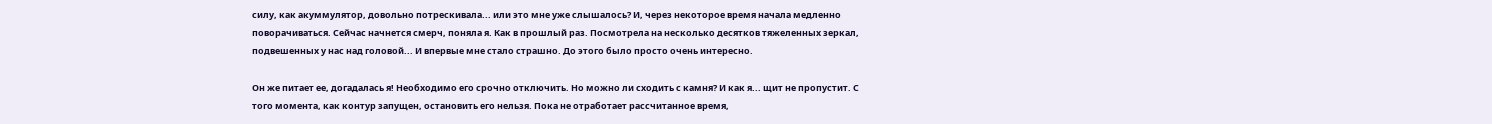силу, как акуммулятор, довольно потрескивала... или это мне уже слышалось? И, через некоторое время начала медленно поворачиваться. Сейчас начнется смерч, поняла я. Как в прошлый раз. Посмотрела на несколько десятков тяжеленных зеркал, подвешенных у нас над головой... И впервые мне стало страшно. До этого было просто очень интересно.

Он же питает ее, догадалась я! Необходимо его срочно отключить. Но можно ли сходить с камня? И как я... щит не пропустит. С того момента, как контур запущен, остановить его нельзя. Пока не отработает рассчитанное время,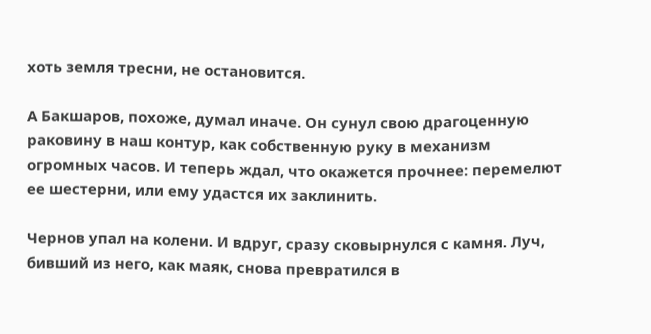хоть земля тресни, не остановится.

А Бакшаров, похоже, думал иначе. Он сунул свою драгоценную раковину в наш контур, как собственную руку в механизм огромных часов. И теперь ждал, что окажется прочнее: перемелют ее шестерни, или ему удастся их заклинить.

Чернов упал на колени. И вдруг, сразу сковырнулся с камня. Луч, бивший из него, как маяк, снова превратился в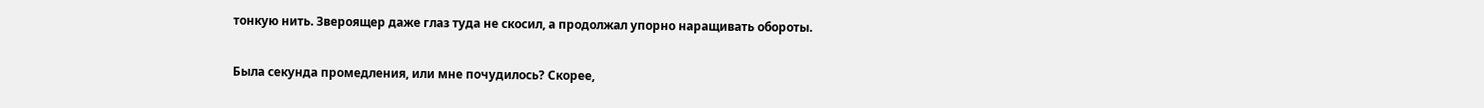тонкую нить. Звероящер даже глаз туда не скосил, а продолжал упорно наращивать обороты.

Была секунда промедления, или мне почудилось? Скорее,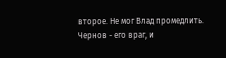второе. Не мог Влад промедлить. Чернов - его враг, и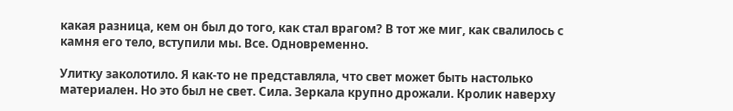какая разница, кем он был до того, как стал врагом? В тот же миг, как свалилось с камня его тело, вступили мы. Все. Одновременно.

Улитку заколотило. Я как-то не представляла, что свет может быть настолько материален. Но это был не свет. Сила. Зеркала крупно дрожали. Кролик наверху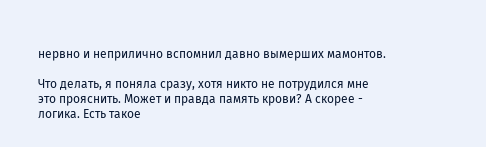нервно и неприлично вспомнил давно вымерших мамонтов.

Что делать, я поняла сразу, хотя никто не потрудился мне это прояснить. Может и правда память крови? А скорее - логика. Есть такое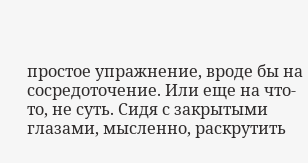простое упражнение, вроде бы на сосредоточение. Или еще на что-то, не суть. Сидя с закрытыми глазами, мысленно, раскрутить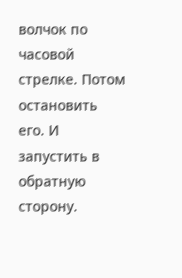волчок по часовой стрелке. Потом остановить его. И запустить в обратную сторону.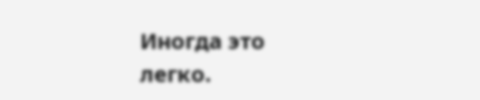Иногда это легко.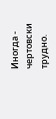Иногда - чертовски трудно.